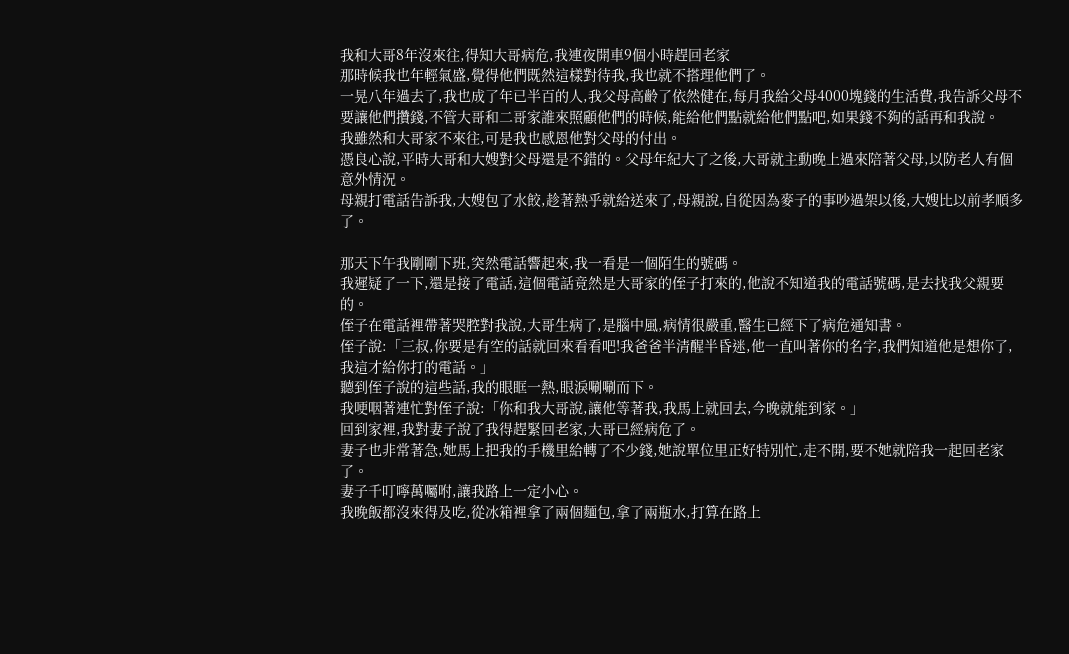我和大哥8年沒來往,得知大哥病危,我連夜開車9個小時趕回老家
那時候我也年輕氣盛,覺得他們既然這樣對待我,我也就不搭理他們了。
一晃八年過去了,我也成了年已半百的人,我父母高齡了依然健在,每月我給父母4000塊錢的生活費,我告訴父母不要讓他們攢錢,不管大哥和二哥家誰來照顧他們的時候,能給他們點就給他們點吧,如果錢不夠的話再和我說。
我雖然和大哥家不來往,可是我也感恩他對父母的付出。
憑良心說,平時大哥和大嫂對父母還是不錯的。父母年紀大了之後,大哥就主動晚上過來陪著父母,以防老人有個意外情況。
母親打電話告訴我,大嫂包了水餃,趁著熱乎就給送來了,母親說,自從因為麥子的事吵過架以後,大嫂比以前孝順多了。

那天下午我剛剛下班,突然電話響起來,我一看是一個陌生的號碼。
我遲疑了一下,還是接了電話,這個電話竟然是大哥家的侄子打來的,他說不知道我的電話號碼,是去找我父親要的。
侄子在電話裡帶著哭腔對我說,大哥生病了,是腦中風,病情很嚴重,醫生已經下了病危通知書。
侄子說:「三叔,你要是有空的話就回來看看吧!我爸爸半清醒半昏迷,他一直叫著你的名字,我們知道他是想你了,我這才給你打的電話。」
聽到侄子說的這些話,我的眼眶一熱,眼淚唰唰而下。
我哽咽著連忙對侄子說:「你和我大哥說,讓他等著我,我馬上就回去,今晚就能到家。」
回到家裡,我對妻子說了我得趕緊回老家,大哥已經病危了。
妻子也非常著急,她馬上把我的手機里給轉了不少錢,她說單位里正好特別忙,走不開,要不她就陪我一起回老家了。
妻子千叮嚀萬囑咐,讓我路上一定小心。
我晚飯都沒來得及吃,從冰箱裡拿了兩個麵包,拿了兩瓶水,打算在路上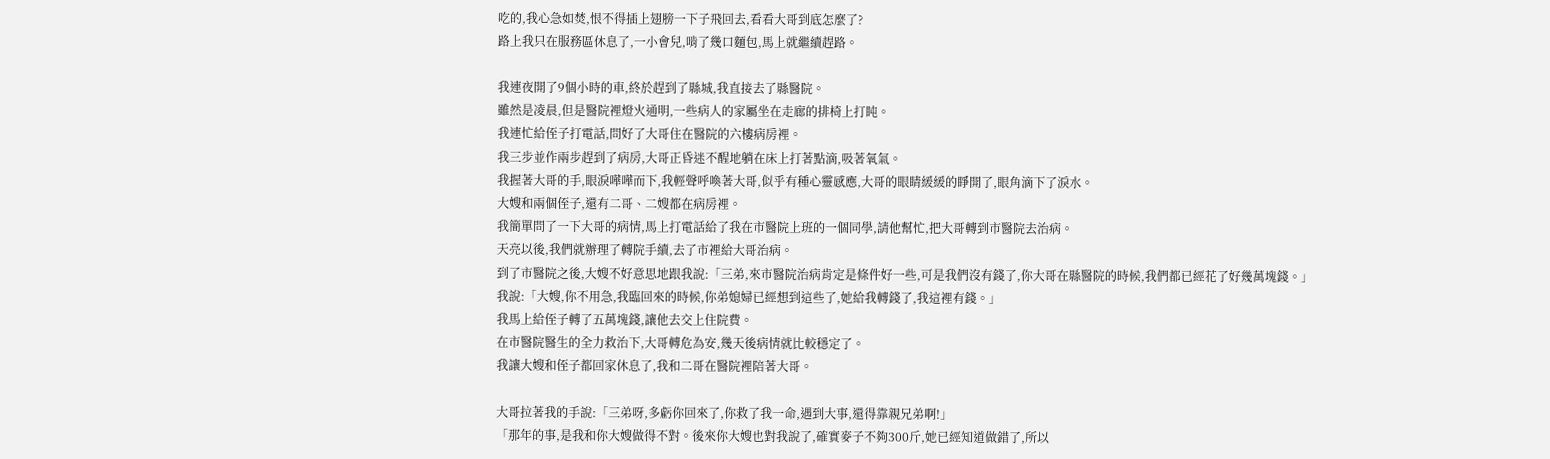吃的,我心急如焚,恨不得插上翅膀一下子飛回去,看看大哥到底怎麼了?
路上我只在服務區休息了,一小會兒,啃了幾口麵包,馬上就繼續趕路。

我連夜開了9個小時的車,終於趕到了縣城,我直接去了縣醫院。
雖然是凌晨,但是醫院裡燈火通明,一些病人的家屬坐在走廊的排椅上打盹。
我連忙給侄子打電話,問好了大哥住在醫院的六樓病房裡。
我三步並作兩步趕到了病房,大哥正昏迷不醒地躺在床上打著點滴,吸著氧氣。
我握著大哥的手,眼淚嘩嘩而下,我輕聲呼喚著大哥,似乎有種心靈感應,大哥的眼睛緩緩的睜開了,眼角滴下了淚水。
大嫂和兩個侄子,還有二哥、二嫂都在病房裡。
我簡單問了一下大哥的病情,馬上打電話給了我在市醫院上班的一個同學,請他幫忙,把大哥轉到市醫院去治病。
天亮以後,我們就辦理了轉院手續,去了市裡給大哥治病。
到了市醫院之後,大嫂不好意思地跟我說:「三弟,來市醫院治病肯定是條件好一些,可是我們沒有錢了,你大哥在縣醫院的時候,我們都已經花了好幾萬塊錢。」
我說:「大嫂,你不用急,我臨回來的時候,你弟媳婦已經想到這些了,她給我轉錢了,我這裡有錢。」
我馬上給侄子轉了五萬塊錢,讓他去交上住院費。
在市醫院醫生的全力救治下,大哥轉危為安,幾天後病情就比較穩定了。
我讓大嫂和侄子都回家休息了,我和二哥在醫院裡陪著大哥。

大哥拉著我的手說:「三弟呀,多虧你回來了,你救了我一命,遇到大事,還得靠親兄弟啊!」
「那年的事,是我和你大嫂做得不對。後來你大嫂也對我說了,確實麥子不夠300斤,她已經知道做錯了,所以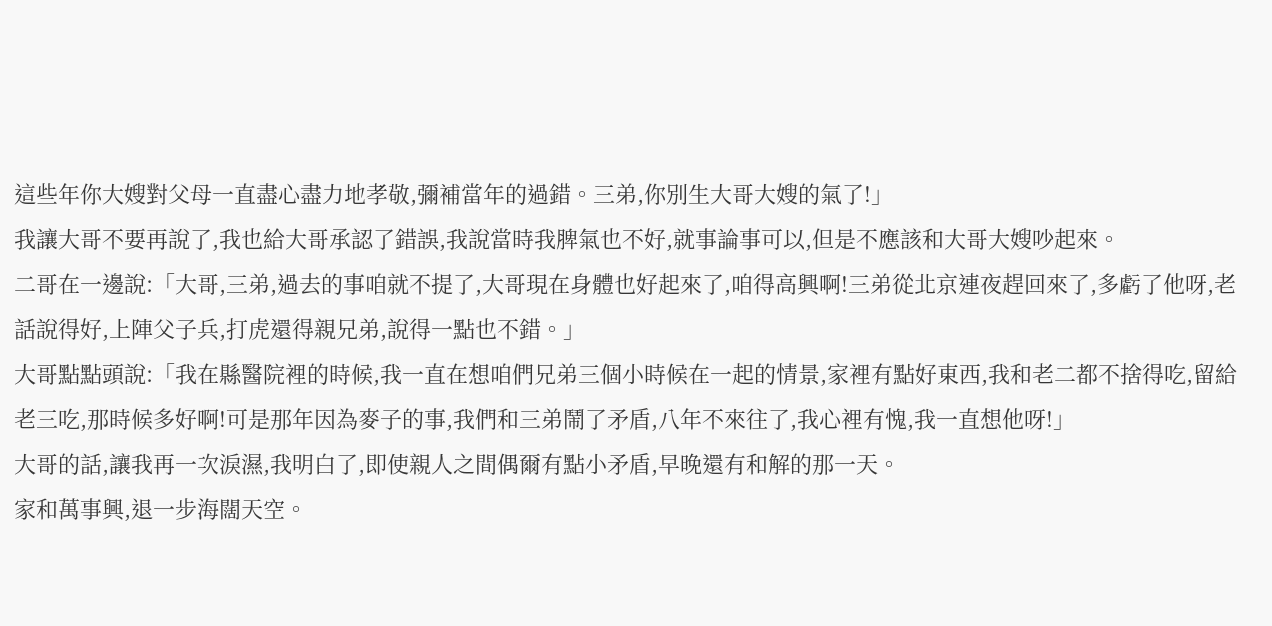這些年你大嫂對父母一直盡心盡力地孝敬,彌補當年的過錯。三弟,你別生大哥大嫂的氣了!」
我讓大哥不要再說了,我也給大哥承認了錯誤,我說當時我脾氣也不好,就事論事可以,但是不應該和大哥大嫂吵起來。
二哥在一邊說:「大哥,三弟,過去的事咱就不提了,大哥現在身體也好起來了,咱得高興啊!三弟從北京連夜趕回來了,多虧了他呀,老話說得好,上陣父子兵,打虎還得親兄弟,說得一點也不錯。」
大哥點點頭說:「我在縣醫院裡的時候,我一直在想咱們兄弟三個小時候在一起的情景,家裡有點好東西,我和老二都不捨得吃,留給老三吃,那時候多好啊!可是那年因為麥子的事,我們和三弟鬧了矛盾,八年不來往了,我心裡有愧,我一直想他呀!」
大哥的話,讓我再一次淚濕,我明白了,即使親人之間偶爾有點小矛盾,早晚還有和解的那一天。
家和萬事興,退一步海闊天空。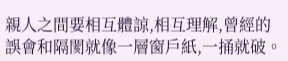親人之間要相互體諒,相互理解,曾經的誤會和隔閡就像一層窗戶紙,一捅就破。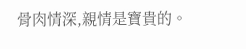骨肉情深,親情是寶貴的。